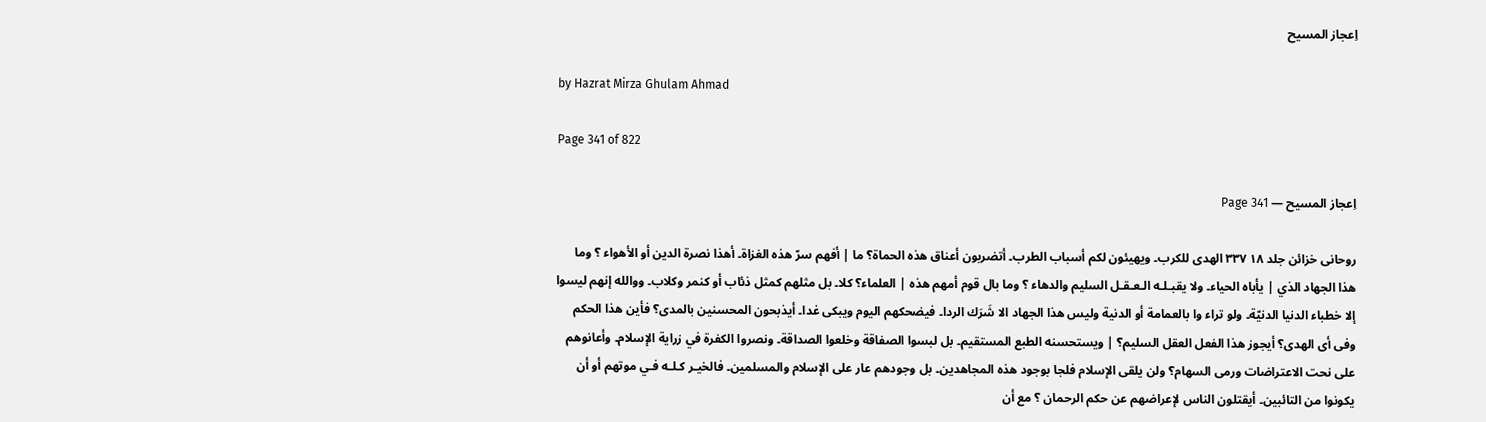اِعجاز المسیح

by Hazrat Mirza Ghulam Ahmad

Page 341 of 822

اِعجاز المسیح — Page 341

روحانی خزائن جلد ۱۸ ۳۳۷ الهدى للكرب۔ ويهيئون لكم أسباب الطرب۔ أتضربون أعناق هذه الحماة؟ ما | أفهم سرّ هذه الغزاة۔ أهذا نصرة الدين أو الأهواء ؟ وما هذا الجهاد الذي | يأباه الحياء۔ ولا يقبـلـه الـعـقـل السليم والدهاء ؟ وما بال قوم أمهم هذه | العلماء؟ كلا۔ بل مثلهم كمثل ذئاب أو كنمر وكلاب۔ ووالله إنهم ليسوا إلا خطباء الدنيا الدنيّة۔ ولو تراء وا بالعمامة أو الدنية وليس هذا الجهاد الا شَرَك الردا۔ فيضحكهم اليوم ويبكى غدا۔ أيذبحون المحسنين بالمدى؟ فأين هذا الحكم وفى أى الهدى؟ أيجوز هذا الفعل العقل السليم؟ | ويستحسنه الطبع المستقيم۔ بل لبسوا الصفاقة وخلعوا الصداقة۔ ونصروا الكفرة في زراية الإسلام۔ وأعانوهم على نحت الاعتراضات ورمى السهام؟ ولن يلقى الإسلام فلجا بوجود هذه المجاهدين۔ بل وجودهم عار على الإسلام والمسلمين۔ فالخيـر كـلـه فـي موتهم أو أن يكونوا من التائبين۔ أيقتلون الناس لإعراضهم عن حكم الرحمان ؟ مع أن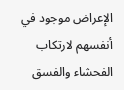الإعراض موجود في أنفسهم لارتكاب الفحشاء والفسق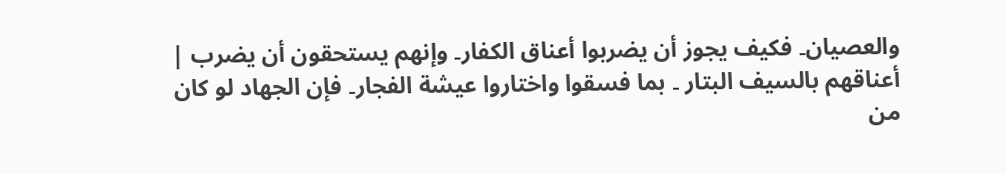والعصيان۔ فكيف يجوز أن يضربوا أعناق الكفار۔ وإنهم يستحقون أن يضرب | أعناقهم بالسيف البتار ۔ بما فسقوا واختاروا عيشة الفجار۔ فإن الجهاد لو كان من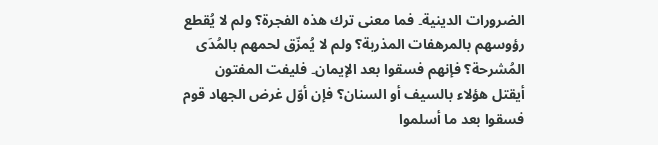الضرورات الدينية۔ فما معنى ترك هذه الفجرة؟ ولم لا يُقطع رؤوسهم بالمرهفات المذربة؟ ولم لا يُمزّق لحمهم بالمُدَى المُشرحة؟ فإنهم فسقوا بعد الإيمان۔ فليفت المفتون أيقتل هؤلاء بالسيف أو السنان؟ فإن أوّل غرض الجهاد قوم فسقوا بعد ما أسلموا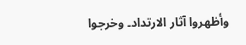وأظهروا آثار الارتداد۔ وخرجوا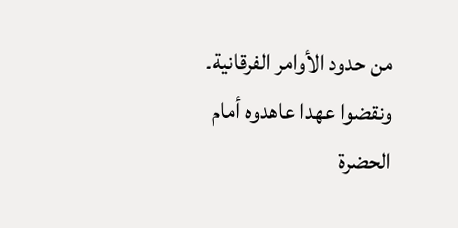من حدود الأوامر الفرقانية۔ ونقضوا عهدا عاهدوه أمام الحضرة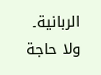الربانية۔ ولا حاجة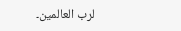لرب العالمين۔